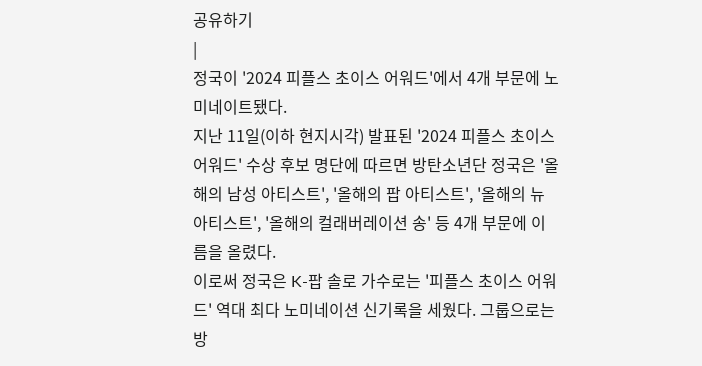공유하기
|
정국이 '2024 피플스 초이스 어워드'에서 4개 부문에 노미네이트됐다.
지난 11일(이하 현지시각) 발표된 '2024 피플스 초이스 어워드' 수상 후보 명단에 따르면 방탄소년단 정국은 '올해의 남성 아티스트', '올해의 팝 아티스트', '올해의 뉴 아티스트', '올해의 컬래버레이션 송' 등 4개 부문에 이름을 올렸다.
이로써 정국은 K-팝 솔로 가수로는 '피플스 초이스 어워드' 역대 최다 노미네이션 신기록을 세웠다. 그룹으로는 방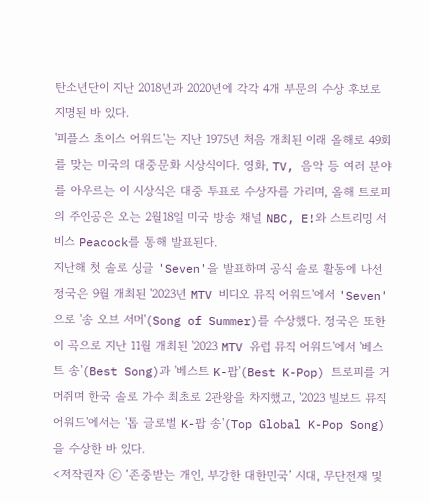탄소년단이 지난 2018년과 2020년에 각각 4개 부문의 수상 후보로 지명된 바 있다.
'피플스 초이스 어워드'는 지난 1975년 처음 개최된 이래 올해로 49회를 맞는 미국의 대중문화 시상식이다. 영화, TV, 음악 등 여러 분야를 아우르는 이 시상식은 대중 투표로 수상자를 가리며, 올해 트로피의 주인공은 오는 2월18일 미국 방송 채널 NBC, E!와 스트리밍 서비스 Peacock를 통해 발표된다.
지난해 첫 솔로 싱글 'Seven'을 발표하며 공식 솔로 활동에 나선 정국은 9월 개최된 '2023년 MTV 비디오 뮤직 어워드'에서 'Seven'으로 '송 오브 서머'(Song of Summer)를 수상했다. 정국은 또한 이 곡으로 지난 11월 개최된 '2023 MTV 유럽 뮤직 어워드'에서 '베스트 송'(Best Song)과 '베스트 K-팝'(Best K-Pop) 트로피를 거머쥐며 한국 솔로 가수 최초로 2관왕을 차지했고, '2023 빌보드 뮤직 어워드'에서는 '톱 글로벌 K-팝 송'(Top Global K-Pop Song)을 수상한 바 있다.
<저작권자 ⓒ ‘존중받는 개인, 부강한 대한민국’ 시대, 무단전재 및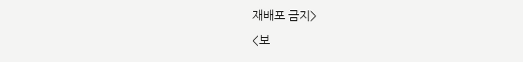재배포 금지>
<보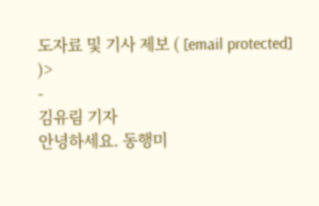도자료 및 기사 제보 ( [email protected] )>
-
김유림 기자
안녕하세요. 동행미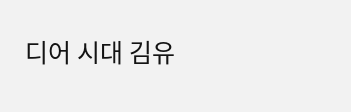디어 시대 김유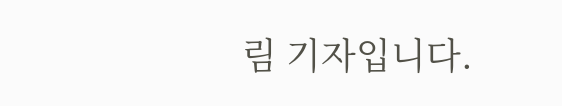림 기자입니다.